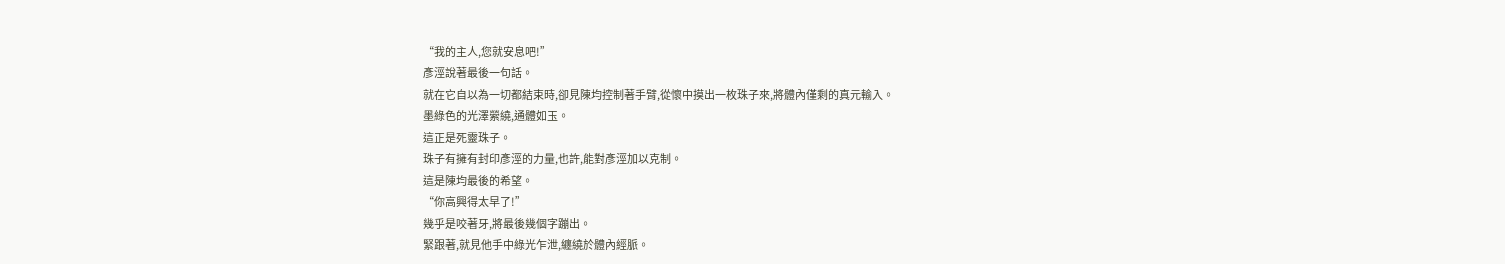“我的主人,您就安息吧!”
彥涇說著最後一句話。
就在它自以為一切都結束時,卻見陳均控制著手臂,從懷中摸出一枚珠子來,將體內僅剩的真元輸入。
墨綠色的光澤縈繞,通體如玉。
這正是死靈珠子。
珠子有擁有封印彥涇的力量,也許,能對彥涇加以克制。
這是陳均最後的希望。
“你高興得太早了!”
幾乎是咬著牙,將最後幾個字蹦出。
緊跟著,就見他手中綠光乍泄,纏繞於體內經脈。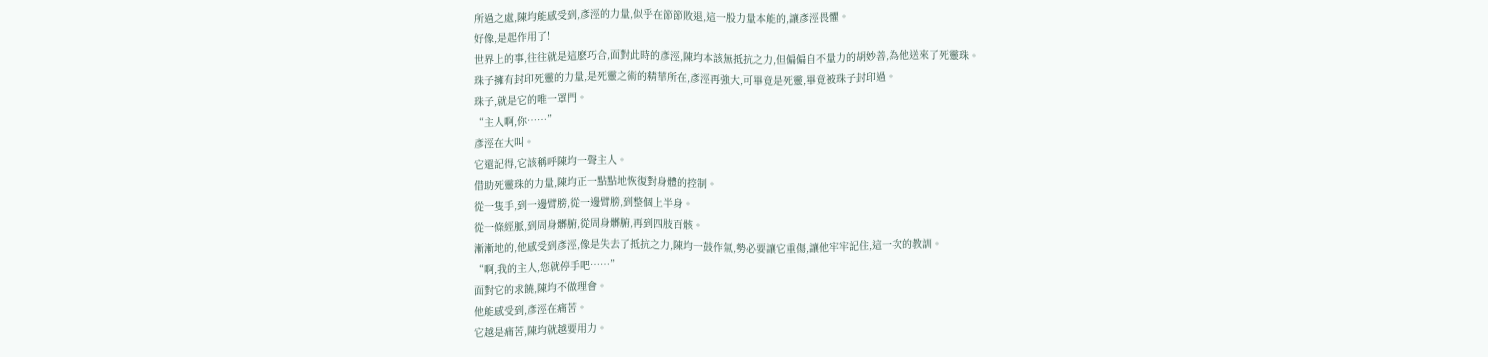所過之處,陳均能感受到,彥涇的力量,似乎在節節敗退,這一股力量本能的,讓彥涇畏懼。
好像,是起作用了!
世界上的事,往往就是這麽巧合,面對此時的彥涇,陳均本該無抵抗之力,但偏偏自不量力的胡妙善,為他送來了死靈珠。
珠子擁有封印死靈的力量,是死靈之術的精華所在,彥涇再強大,可畢竟是死靈,畢竟被珠子封印過。
珠子,就是它的唯一罩門。
“主人啊,你……”
彥涇在大叫。
它還記得,它該稱呼陳均一聲主人。
借助死靈珠的力量,陳均正一點點地恢復對身體的控制。
從一隻手,到一邊臂膀,從一邊臂膀,到整個上半身。
從一條經脈,到周身髒腑,從周身髒腑,再到四肢百骸。
漸漸地的,他感受到彥涇,像是失去了抵抗之力,陳均一鼓作氣,勢必要讓它重傷,讓他牢牢記住,這一次的教訓。
“啊,我的主人,您就停手吧……”
面對它的求饒,陳均不做理會。
他能感受到,彥涇在痛苦。
它越是痛苦,陳均就越要用力。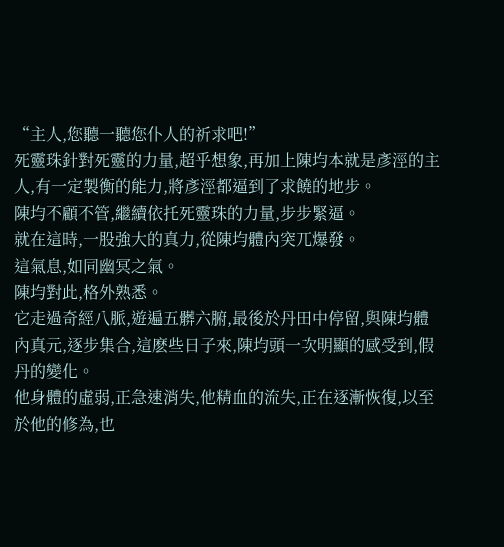“主人,您聽一聽您仆人的祈求吧!”
死靈珠針對死靈的力量,超乎想象,再加上陳均本就是彥涇的主人,有一定製衡的能力,將彥涇都逼到了求饒的地步。
陳均不顧不管,繼續依托死靈珠的力量,步步緊逼。
就在這時,一股強大的真力,從陳均體內突兀爆發。
這氣息,如同幽冥之氣。
陳均對此,格外熟悉。
它走過奇經八脈,遊遍五髒六腑,最後於丹田中停留,與陳均體內真元,逐步集合,這麽些日子來,陳均頭一次明顯的感受到,假丹的變化。
他身體的虛弱,正急速消失,他精血的流失,正在逐漸恢復,以至於他的修為,也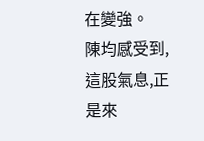在變強。
陳均感受到,這股氣息,正是來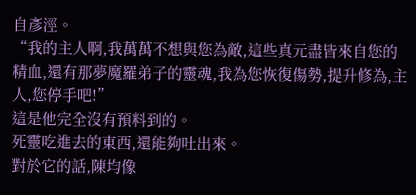自彥涇。
“我的主人啊,我萬萬不想與您為敵,這些真元盡皆來自您的精血,還有那夢魔羅弟子的靈魂,我為您恢復傷勢,提升修為,主人,您停手吧!”
這是他完全沒有預料到的。
死靈吃進去的東西,還能夠吐出來。
對於它的話,陳均像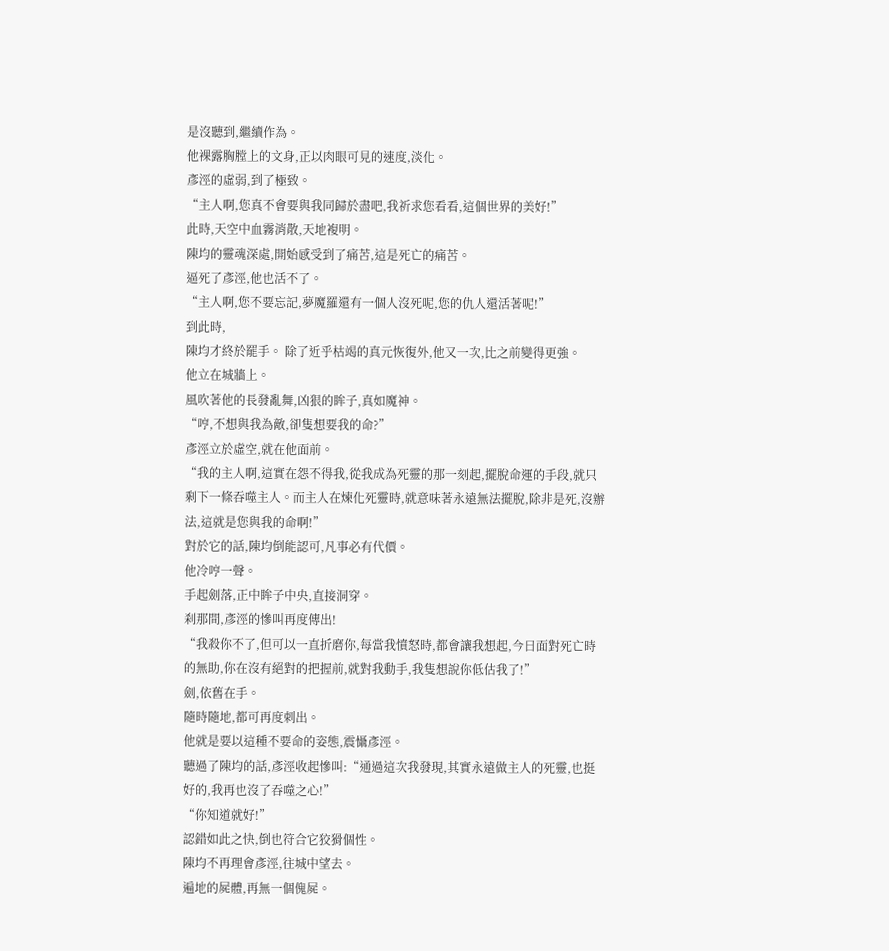是沒聽到,繼續作為。
他裸露胸膛上的文身,正以肉眼可見的速度,淡化。
彥涇的虛弱,到了極致。
“主人啊,您真不會要與我同歸於盡吧,我祈求您看看,這個世界的美好!”
此時,天空中血霧消散,天地複明。
陳均的靈魂深處,開始感受到了痛苦,這是死亡的痛苦。
逼死了彥涇,他也活不了。
“主人啊,您不要忘記,夢魔羅還有一個人沒死呢,您的仇人還活著呢!”
到此時,
陳均才終於罷手。 除了近乎枯竭的真元恢復外,他又一次,比之前變得更強。
他立在城牆上。
風吹著他的長發亂舞,凶狠的眸子,真如魔神。
“哼,不想與我為敵,卻隻想要我的命?”
彥涇立於虛空,就在他面前。
“我的主人啊,這實在怨不得我,從我成為死靈的那一刻起,擺脫命運的手段,就只剩下一條吞噬主人。而主人在煉化死靈時,就意味著永遠無法擺脫,除非是死,沒辦法,這就是您與我的命啊!”
對於它的話,陳均倒能認可,凡事必有代價。
他冷哼一聲。
手起劍落,正中眸子中央,直接洞穿。
刹那間,彥涇的慘叫再度傳出!
“我殺你不了,但可以一直折磨你,每當我憤怒時,都會讓我想起,今日面對死亡時的無助,你在沒有絕對的把握前,就對我動手,我隻想說你低估我了!”
劍,依舊在手。
隨時隨地,都可再度刺出。
他就是要以這種不要命的姿態,震懾彥涇。
聽過了陳均的話,彥涇收起慘叫:“通過這次我發現,其實永遠做主人的死靈,也挺好的,我再也沒了吞噬之心!”
“你知道就好!”
認錯如此之快,倒也符合它狡猾個性。
陳均不再理會彥涇,往城中望去。
遍地的屍體,再無一個傀屍。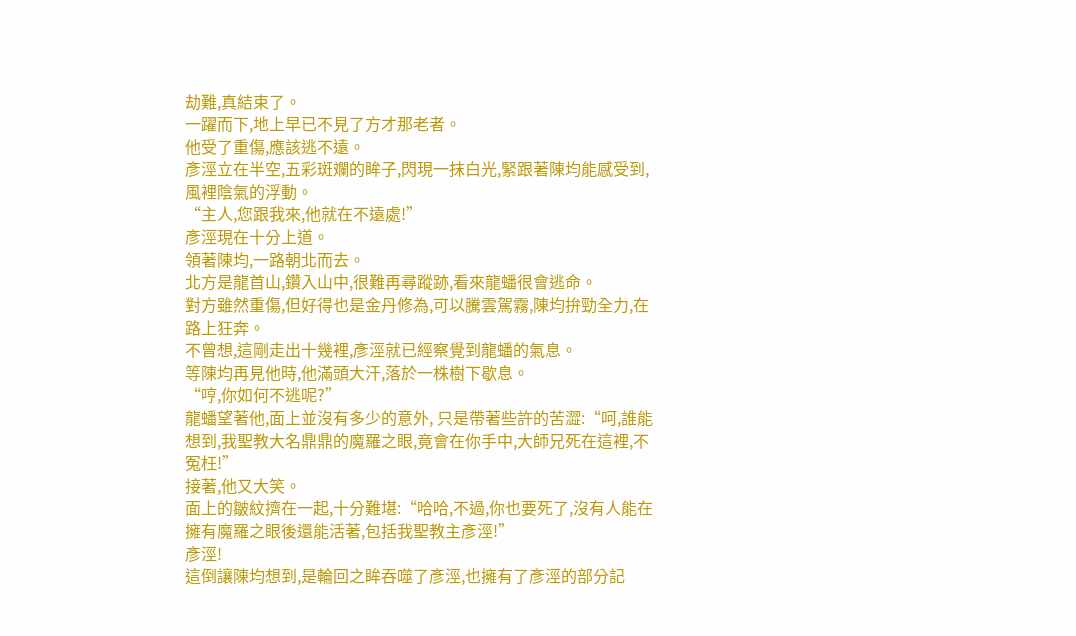劫難,真結束了。
一躍而下,地上早已不見了方才那老者。
他受了重傷,應該逃不遠。
彥涇立在半空,五彩斑斕的眸子,閃現一抹白光,緊跟著陳均能感受到,風裡陰氣的浮動。
“主人,您跟我來,他就在不遠處!”
彥涇現在十分上道。
領著陳均,一路朝北而去。
北方是龍首山,鑽入山中,很難再尋蹤跡,看來龍蟠很會逃命。
對方雖然重傷,但好得也是金丹修為,可以騰雲駕霧,陳均拚勁全力,在路上狂奔。
不曾想,這剛走出十幾裡,彥涇就已經察覺到龍蟠的氣息。
等陳均再見他時,他滿頭大汗,落於一株樹下歇息。
“哼,你如何不逃呢?”
龍蟠望著他,面上並沒有多少的意外, 只是帶著些許的苦澀:“呵,誰能想到,我聖教大名鼎鼎的魔羅之眼,竟會在你手中,大師兄死在這裡,不冤枉!”
接著,他又大笑。
面上的皺紋擠在一起,十分難堪:“哈哈,不過,你也要死了,沒有人能在擁有魔羅之眼後還能活著,包括我聖教主彥涇!”
彥涇!
這倒讓陳均想到,是輪回之眸吞噬了彥涇,也擁有了彥涇的部分記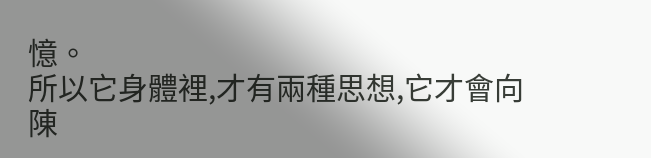憶。
所以它身體裡,才有兩種思想,它才會向陳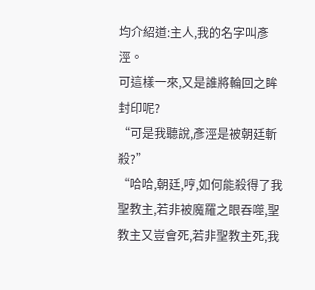均介紹道:主人,我的名字叫彥涇。
可這樣一來,又是誰將輪回之眸封印呢?
“可是我聽說,彥涇是被朝廷斬殺?”
“哈哈,朝廷,哼,如何能殺得了我聖教主,若非被魔羅之眼吞噬,聖教主又豈會死,若非聖教主死,我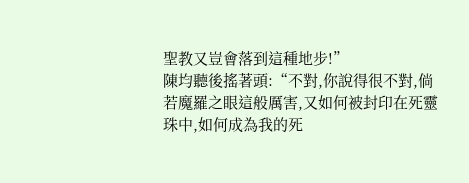聖教又豈會落到這種地步!”
陳均聽後搖著頭:“不對,你說得很不對,倘若魔羅之眼這般厲害,又如何被封印在死靈珠中,如何成為我的死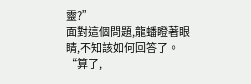靈?”
面對這個問題,龍蟠瞪著眼睛,不知該如何回答了。
“算了,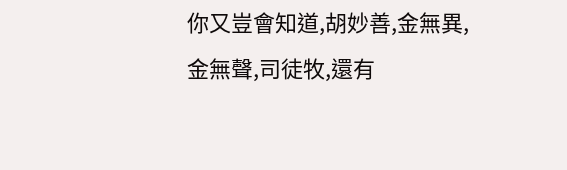你又豈會知道,胡妙善,金無異,金無聲,司徒牧,還有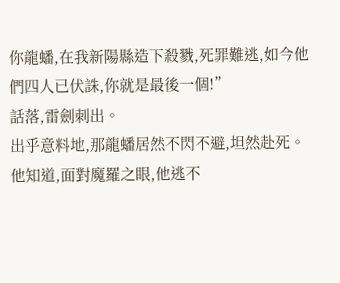你龍蟠,在我新陽縣造下殺戮,死罪難逃,如今他們四人已伏誅,你就是最後一個!”
話落,雷劍刺出。
出乎意料地,那龍蟠居然不閃不避,坦然赴死。
他知道,面對魔羅之眼,他逃不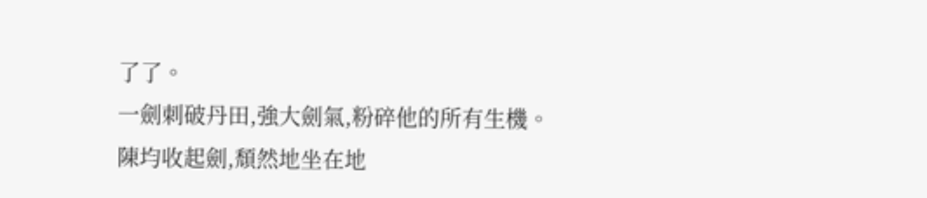了了。
一劍刺破丹田,強大劍氣,粉碎他的所有生機。
陳均收起劍,頹然地坐在地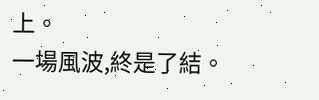上。
一場風波,終是了結。